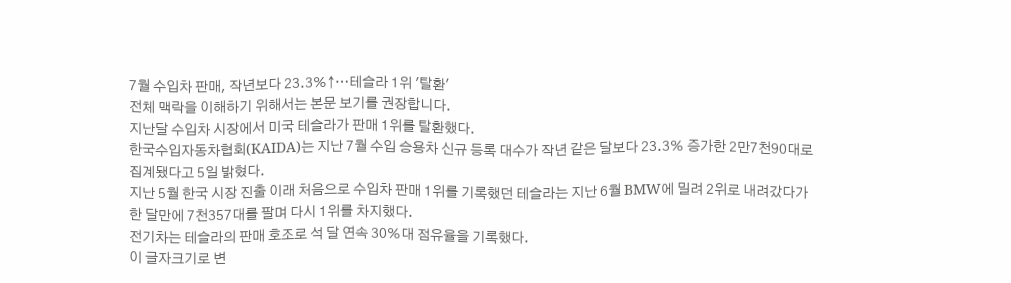7월 수입차 판매, 작년보다 23.3%↑…테슬라 1위 '탈환'
전체 맥락을 이해하기 위해서는 본문 보기를 권장합니다.
지난달 수입차 시장에서 미국 테슬라가 판매 1위를 탈환했다.
한국수입자동차협회(KAIDA)는 지난 7월 수입 승용차 신규 등록 대수가 작년 같은 달보다 23.3% 증가한 2만7천90대로 집계됐다고 5일 밝혔다.
지난 5월 한국 시장 진출 이래 처음으로 수입차 판매 1위를 기록했던 테슬라는 지난 6월 BMW에 밀려 2위로 내려갔다가 한 달만에 7천357대를 팔며 다시 1위를 차지했다.
전기차는 테슬라의 판매 호조로 석 달 연속 30%대 점유율을 기록했다.
이 글자크기로 변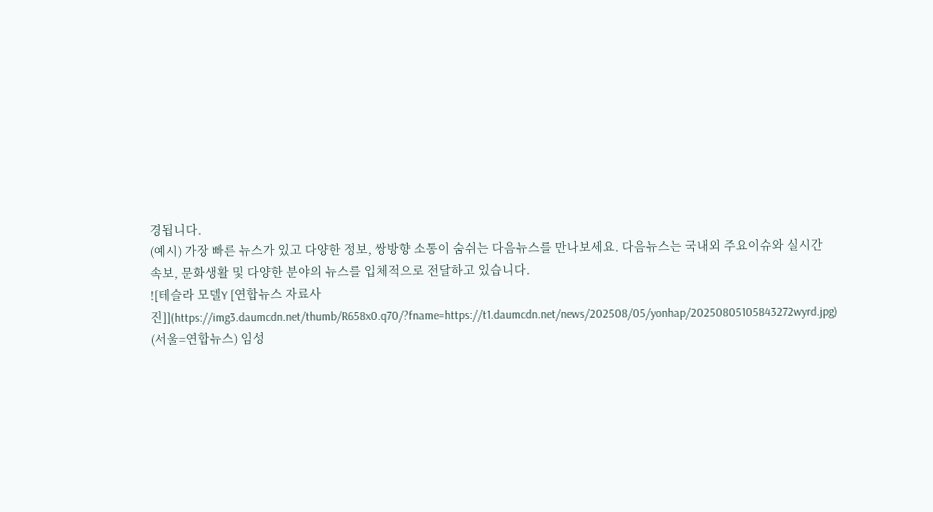경됩니다.
(예시) 가장 빠른 뉴스가 있고 다양한 정보, 쌍방향 소통이 숨쉬는 다음뉴스를 만나보세요. 다음뉴스는 국내외 주요이슈와 실시간 속보, 문화생활 및 다양한 분야의 뉴스를 입체적으로 전달하고 있습니다.
![테슬라 모델Y [연합뉴스 자료사진]](https://img3.daumcdn.net/thumb/R658x0.q70/?fname=https://t1.daumcdn.net/news/202508/05/yonhap/20250805105843272wyrd.jpg)
(서울=연합뉴스) 임성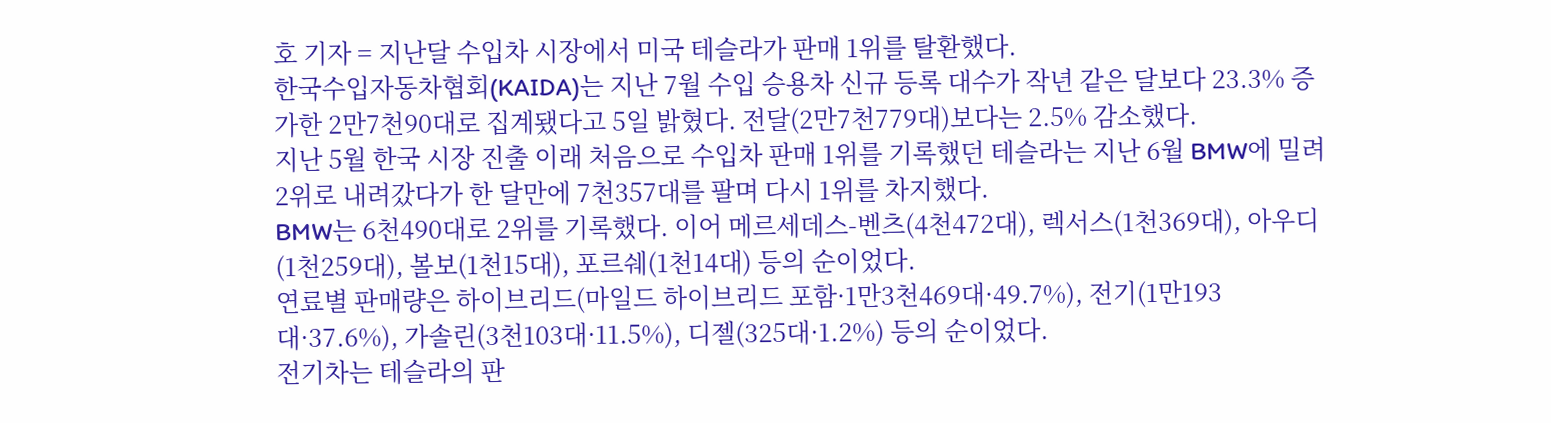호 기자 = 지난달 수입차 시장에서 미국 테슬라가 판매 1위를 탈환했다.
한국수입자동차협회(KAIDA)는 지난 7월 수입 승용차 신규 등록 대수가 작년 같은 달보다 23.3% 증가한 2만7천90대로 집계됐다고 5일 밝혔다. 전달(2만7천779대)보다는 2.5% 감소했다.
지난 5월 한국 시장 진출 이래 처음으로 수입차 판매 1위를 기록했던 테슬라는 지난 6월 BMW에 밀려 2위로 내려갔다가 한 달만에 7천357대를 팔며 다시 1위를 차지했다.
BMW는 6천490대로 2위를 기록했다. 이어 메르세데스-벤츠(4천472대), 렉서스(1천369대), 아우디(1천259대), 볼보(1천15대), 포르쉐(1천14대) 등의 순이었다.
연료별 판매량은 하이브리드(마일드 하이브리드 포함·1만3천469대·49.7%), 전기(1만193대·37.6%), 가솔린(3천103대·11.5%), 디젤(325대·1.2%) 등의 순이었다.
전기차는 테슬라의 판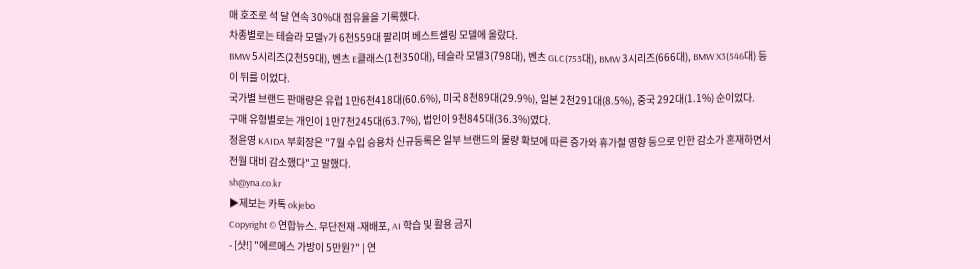매 호조로 석 달 연속 30%대 점유율을 기록했다.
차종별로는 테슬라 모델Y가 6천559대 팔리며 베스트셀링 모델에 올랐다.
BMW 5시리즈(2천59대), 벤츠 E클래스(1천350대), 테슬라 모델3(798대), 벤츠 GLC(753대), BMW 3시리즈(666대), BMW X3(546대) 등이 뒤를 이었다.
국가별 브랜드 판매량은 유럽 1만6천418대(60.6%), 미국 8천89대(29.9%), 일본 2천291대(8.5%), 중국 292대(1.1%) 순이었다.
구매 유형별로는 개인이 1만7천245대(63.7%), 법인이 9천845대(36.3%)였다.
정윤영 KAIDA 부회장은 "7월 수입 승용차 신규등록은 일부 브랜드의 물량 확보에 따른 증가와 휴가철 영향 등으로 인한 감소가 혼재하면서 전월 대비 감소했다"고 말했다.
sh@yna.co.kr
▶제보는 카톡 okjebo
Copyright © 연합뉴스. 무단전재 -재배포, AI 학습 및 활용 금지
- [샷!] "에르메스 가방이 5만원?" | 연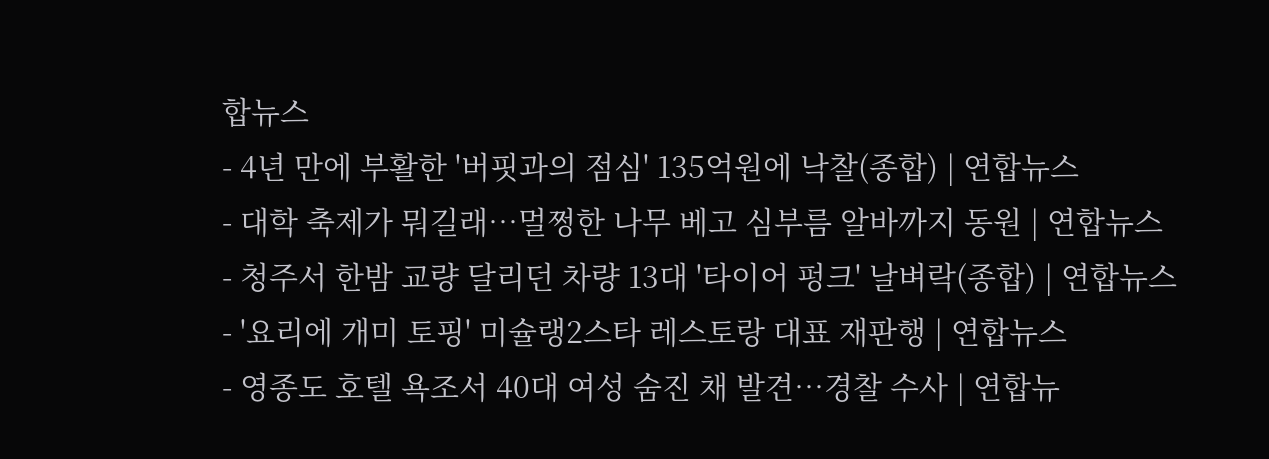합뉴스
- 4년 만에 부활한 '버핏과의 점심' 135억원에 낙찰(종합) | 연합뉴스
- 대학 축제가 뭐길래…멀쩡한 나무 베고 심부름 알바까지 동원 | 연합뉴스
- 청주서 한밤 교량 달리던 차량 13대 '타이어 펑크' 날벼락(종합) | 연합뉴스
- '요리에 개미 토핑' 미슐랭2스타 레스토랑 대표 재판행 | 연합뉴스
- 영종도 호텔 욕조서 40대 여성 숨진 채 발견…경찰 수사 | 연합뉴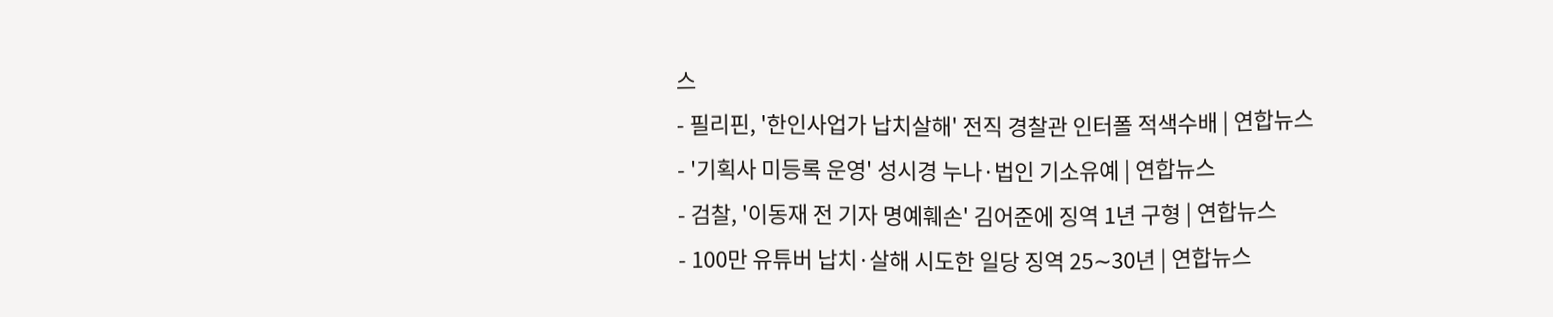스
- 필리핀, '한인사업가 납치살해' 전직 경찰관 인터폴 적색수배 | 연합뉴스
- '기획사 미등록 운영' 성시경 누나·법인 기소유예 | 연합뉴스
- 검찰, '이동재 전 기자 명예훼손' 김어준에 징역 1년 구형 | 연합뉴스
- 100만 유튜버 납치·살해 시도한 일당 징역 25∼30년 | 연합뉴스